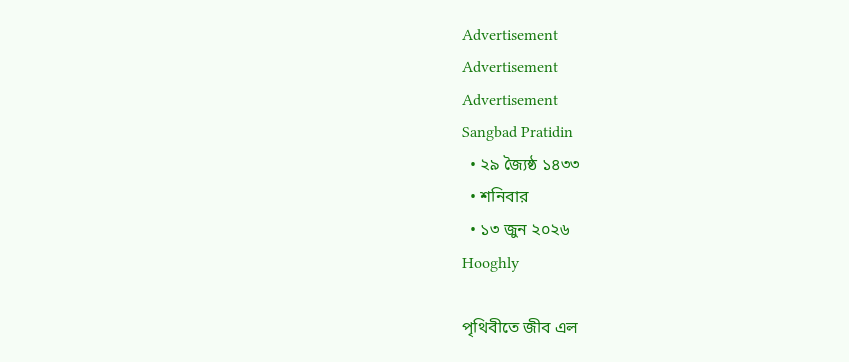Advertisement
Advertisement
Advertisement
Sangbad Pratidin
  • ২৯ জ্যৈষ্ঠ ১৪৩৩
  • শনিবার
  • ১৩ জুন ২০২৬
Hooghly

পৃথিবীতে জীব এল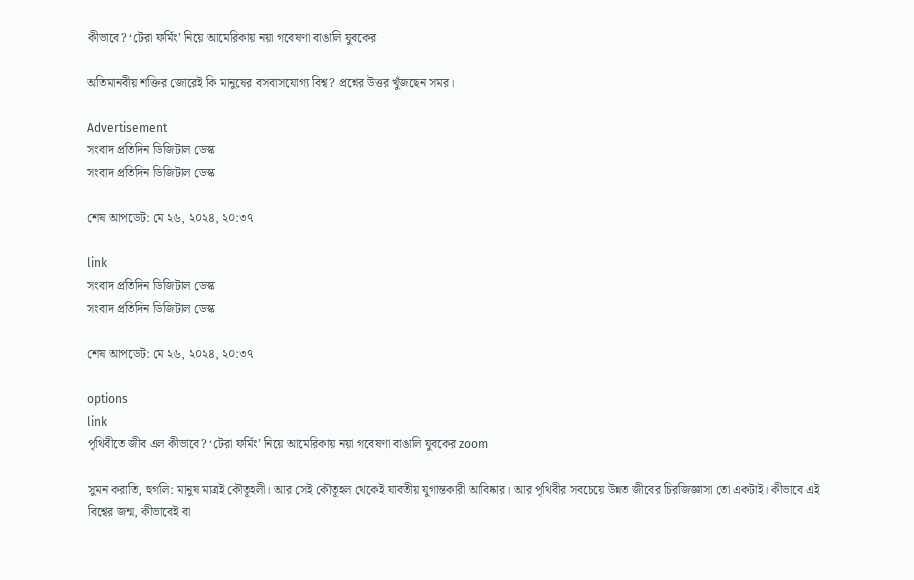কীভাবে? ‘টেরা ফর্মিং’ নিয়ে আমেরিকায় নয়া গবেষণা বাঙালি যুবকের

অতিমানবীয় শক্তির জোরেই কি মানুষের বসবাসযোগ্য বিশ্ব? প্রশ্নের উত্তর খুঁজছেন সমর।

Advertisement
সংবাদ প্রতিদিন ডিজিটাল ডেস্ক
সংবাদ প্রতিদিন ডিজিটাল ডেস্ক

শেষ আপডেট: মে ২৬, ২০২৪, ২০:৩৭

link
সংবাদ প্রতিদিন ডিজিটাল ডেস্ক
সংবাদ প্রতিদিন ডিজিটাল ডেস্ক

শেষ আপডেট: মে ২৬, ২০২৪, ২০:৩৭

options
link
পৃথিবীতে জীব এল কীভাবে? ‘টেরা ফর্মিং’ নিয়ে আমেরিকায় নয়া গবেষণা বাঙালি যুবকের zoom

সুমন করাতি, হুগলি: মানুষ মাত্রই কৌতূহলী। আর সেই কৌতূহল থেকেই যাবতীয় যুগান্তকারী আবিষ্কার। আর পৃথিবীর সবচেয়ে উন্নত জীবের চিরজিজ্ঞাসা তো একটাই। কীভাবে এই বিশ্বের জন্ম, কীভাবেই বা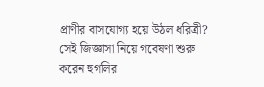প্রাণীর বাসযোগ্য হয়ে উঠল ধরিত্রী? সেই জিজ্ঞাসা নিয়ে গবেষণা শুরু করেন হুগলির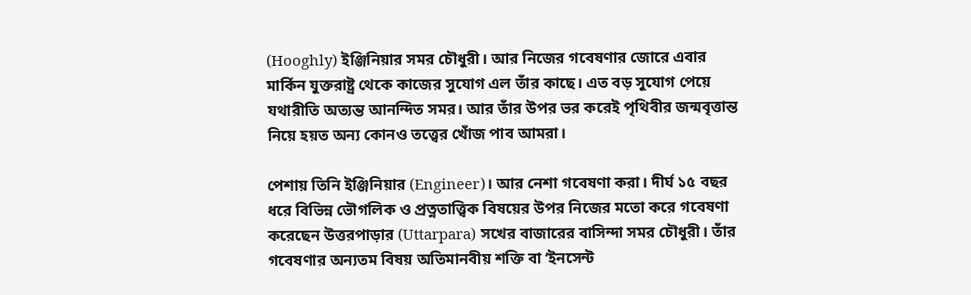(Hooghly) ইঞ্জিনিয়ার সমর চৌধুরী। আর নিজের গবেষণার জোরে এবার মার্কিন যুক্তরাষ্ট্র থেকে কাজের সুযোগ এল তাঁর কাছে। এত বড় সুযোগ পেয়ে যথারীতি অত্যন্ত আনন্দিত সমর। আর তাঁর উপর ভর করেই পৃথিবীর জন্মবৃত্তান্ত নিয়ে হয়ত অন্য কোনও তত্ত্বের খোঁজ পাব আমরা।

পেশায় তিনি ইঞ্জিনিয়ার (Engineer)। আর নেশা গবেষণা করা। দীর্ঘ ১৫ বছর ধরে বিভিন্ন ভৌগলিক ও প্রত্নতাত্ত্বিক বিষয়ের উপর নিজের মতো করে গবেষণা করেছেন উত্তরপাড়ার (Uttarpara) সখের বাজারের বাসিন্দা সমর চৌধুরী। তাঁর গবেষণার অন্যতম বিষয় অতিমানবীয় শক্তি বা ‘ইনসেন্ট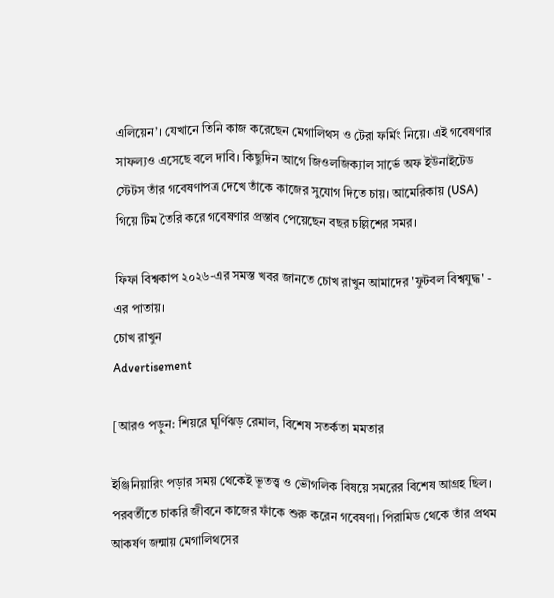এলিয়েন’। যেখানে তিনি কাজ করেছেন মেগালিথস ও টেরা ফর্মিং নিয়ে। এই গবেষণার সাফল্যও এসেছে বলে দাবি। কিছুদিন আগে জিওলজিক্যাল সার্ভে অফ ইউনাইটেড স্টেটস তাঁর গবেষণাপত্র দেখে তাঁকে কাজের সুযোগ দিতে চায়। আমেরিকায় (USA) গিয়ে টিম তৈরি করে গবেষণার প্রস্তাব পেয়েছেন বছর চল্লিশের সমর।

ফিফা বিশ্বকাপ ২০২৬-এর সমস্ত খবর জানতে চোখ রাখুন আমাদের 'ফুটবল বিশ্বযুদ্ধ' - এর পাতায়।
চোখ রাখুন
Advertisement

[আরও পড়ুন: শিয়রে ঘূর্ণিঝড় রেমাল, বিশেষ সতর্কতা মমতার

ইঞ্জিনিয়ারিং পড়ার সময় থেকেই ভূতত্ত্ব ও ভৌগলিক বিষয়ে সমরের বিশেষ আগ্রহ ছিল। পরবর্তীতে চাকরি জীবনে কাজের ফাঁকে শুরু করেন গবেষণা। পিরামিড থেকে তাঁর প্রথম আকর্ষণ জন্মায় মেগালিথসের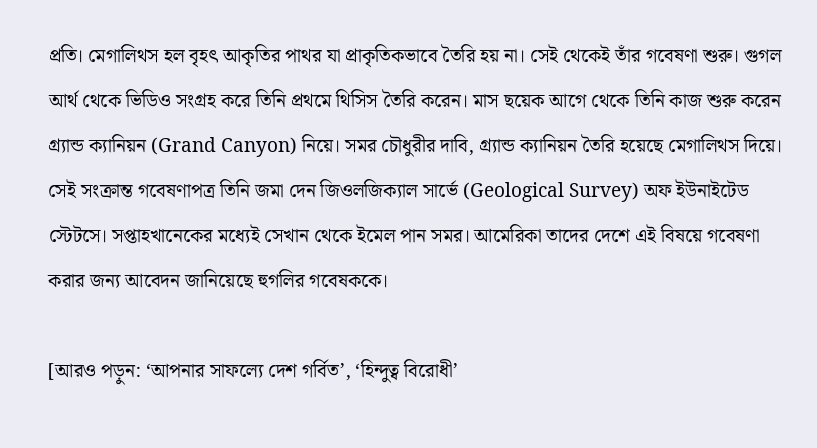প্রতি। মেগালিথস হল বৃহৎ আকৃতির পাথর যা প্রাকৃতিকভাবে তৈরি হয় না। সেই থেকেই তাঁর গবেষণা শুরু। গুগল আর্থ থেকে ভিডিও সংগ্রহ করে তিনি প্রথমে থিসিস তৈরি করেন। মাস ছয়েক আগে থেকে তিনি কাজ শুরু করেন গ্র্যান্ড ক্যানিয়ন (Grand Canyon) নিয়ে। সমর চৌধুরীর দাবি, গ্র্যান্ড ক্যানিয়ন তৈরি হয়েছে মেগালিথস দিয়ে। সেই সংক্রান্ত গবেষণাপত্র তিনি জমা দেন জিওলজিক্যাল সার্ভে (Geological Survey) অফ ইউনাইটেড স্টেটসে। সপ্তাহখানেকের মধ্যেই সেখান থেকে ইমেল পান সমর। আমেরিকা তাদের দেশে এই বিষয়ে গবেষণা করার জন্য আবেদন জানিয়েছে হুগলির গবেষককে।

[আরও পড়ুন: ‘আপনার সাফল্যে দেশ গর্বিত’, ‘হিন্দুত্ব বিরোধী’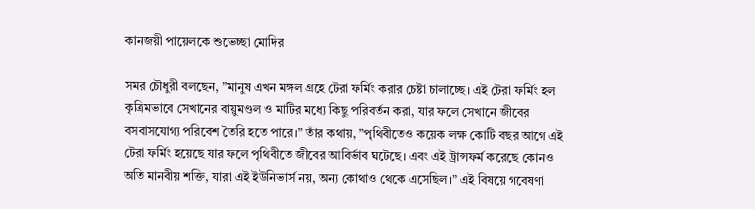কানজয়ী পায়েলকে শুভেচ্ছা মোদির

সমর চৌধুরী বলছেন, ”মানুষ এখন মঙ্গল গ্রহে টেরা ফর্মিং করার চেষ্টা চালাচ্ছে। এই টেরা ফর্মিং হল কৃত্রিমভাবে সেখানের বায়ুমণ্ডল ও মাটির মধ্যে কিছু পরিবর্তন করা, যার ফলে সেখানে জীবের বসবাসযোগ্য পরিবেশ তৈরি হতে পারে।” তাঁর কথায়, ”পৃথিবীতেও কয়েক লক্ষ কোটি বছর আগে এই টেরা ফর্মিং হয়েছে যার ফলে পৃথিবীতে জীবের আবির্ভাব ঘটেছে। এবং এই ট্রান্সফর্ম করেছে কোনও অতি মানবীয় শক্তি, যারা এই ইউনিভার্স নয়, অন্য কোথাও থেকে এসেছিল।” এই বিষয়ে গবেষণা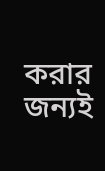করার জন্যই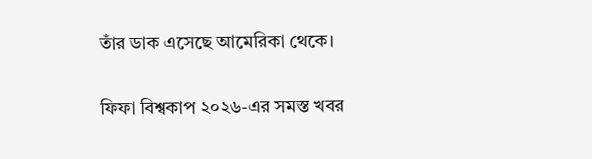তাঁর ডাক এসেছে আমেরিকা থেকে।

ফিফা বিশ্বকাপ ২০২৬-এর সমস্ত খবর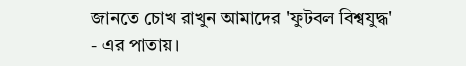জানতে চোখ রাখুন আমাদের 'ফুটবল বিশ্বযুদ্ধ' - এর পাতায়।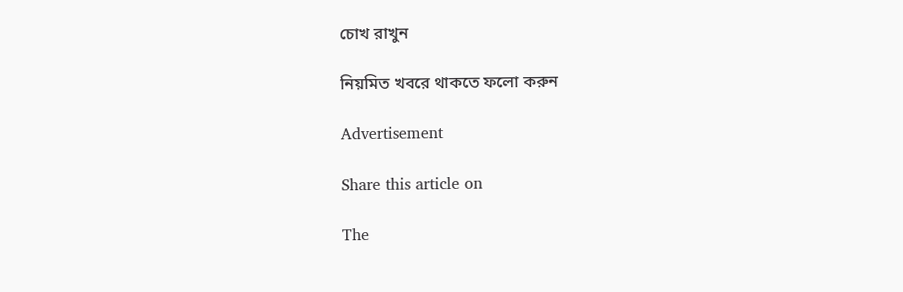চোখ রাখুন

নিয়মিত খবরে থাকতে ফলো করুন

Advertisement

Share this article on

The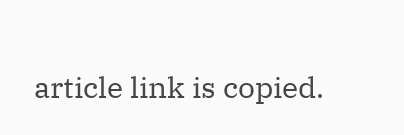article link is copied.